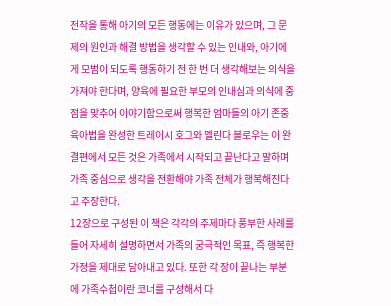전작을 통해 아기의 모든 행동에는 이유가 있으며, 그 문제의 원인과 해결 방법을 생각할 수 있는 인내와, 아기에게 모범이 되도록 행동하기 전 한 번 더 생각해보는 의식을 가져야 한다며, 양육에 필요한 부모의 인내심과 의식에 중점을 맞추어 이야기함으로써 행복한 엄마들의 아기 존중 육아법을 완성한 트레이시 호그와 멜린다 블로우는 이 완결편에서 모든 것은 가족에서 시작되고 끝난다고 말하며 가족 중심으로 생각을 전환해야 가족 전체가 행복해진다고 주장한다.
12장으로 구성된 이 책은 각각의 주제마다 풍부한 사례를 들어 자세히 설명하면서 가족의 궁극적인 목표, 즉 행복한 가정을 제대로 담아내고 있다. 또한 각 장이 끝나는 부분에 가족수첩이란 코너를 구성해서 다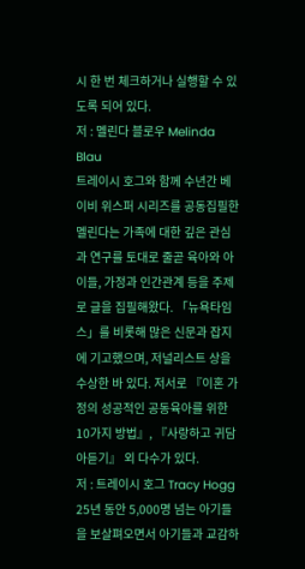시 한 번 체크하거나 실행할 수 있도록 되어 있다.
저 : 멜린다 블로우 Melinda Blau
트레이시 호그와 함께 수년간 베이비 위스퍼 시리즈를 공동집필한 멜린다는 가족에 대한 깊은 관심과 연구를 토대로 줄곧 육아와 아이들, 가정과 인간관계 등을 주제로 글을 집필해왔다. 「뉴욕타임스」를 비롯해 많은 신문과 잡지에 기고했으며, 저널리스트 상을 수상한 바 있다. 저서로 『이혼 가정의 성공적인 공동육아를 위한 10가지 방법』, 『사랑하고 귀담아듣기』 외 다수가 있다.
저 : 트레이시 호그 Tracy Hogg
25년 동안 5,000명 넘는 아기들을 보살펴오면서 아기들과 교감하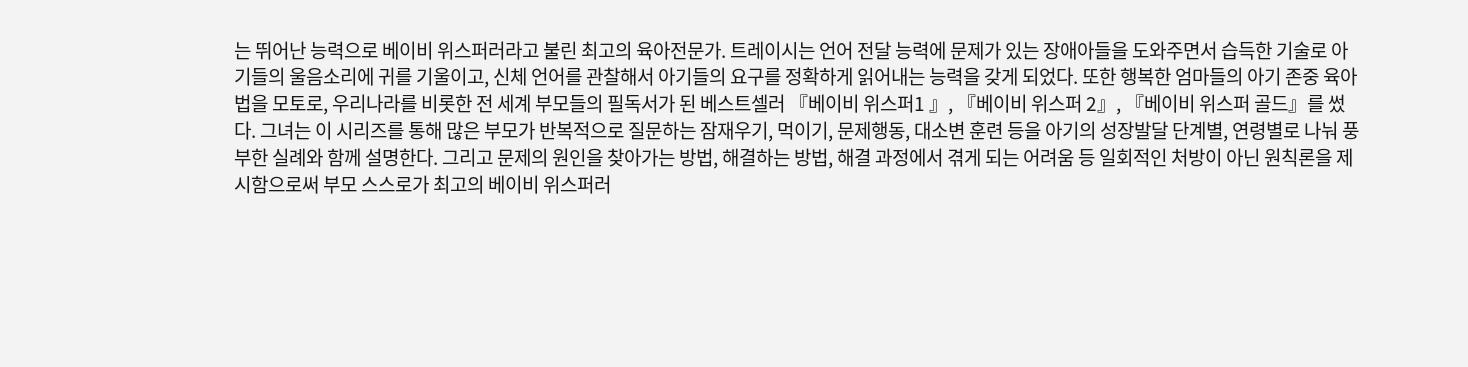는 뛰어난 능력으로 베이비 위스퍼러라고 불린 최고의 육아전문가. 트레이시는 언어 전달 능력에 문제가 있는 장애아들을 도와주면서 습득한 기술로 아기들의 울음소리에 귀를 기울이고, 신체 언어를 관찰해서 아기들의 요구를 정확하게 읽어내는 능력을 갖게 되었다. 또한 행복한 엄마들의 아기 존중 육아법을 모토로, 우리나라를 비롯한 전 세계 부모들의 필독서가 된 베스트셀러 『베이비 위스퍼1 』, 『베이비 위스퍼 2』, 『베이비 위스퍼 골드』를 썼다. 그녀는 이 시리즈를 통해 많은 부모가 반복적으로 질문하는 잠재우기, 먹이기, 문제행동, 대소변 훈련 등을 아기의 성장발달 단계별, 연령별로 나눠 풍부한 실례와 함께 설명한다. 그리고 문제의 원인을 찾아가는 방법, 해결하는 방법, 해결 과정에서 겪게 되는 어려움 등 일회적인 처방이 아닌 원칙론을 제시함으로써 부모 스스로가 최고의 베이비 위스퍼러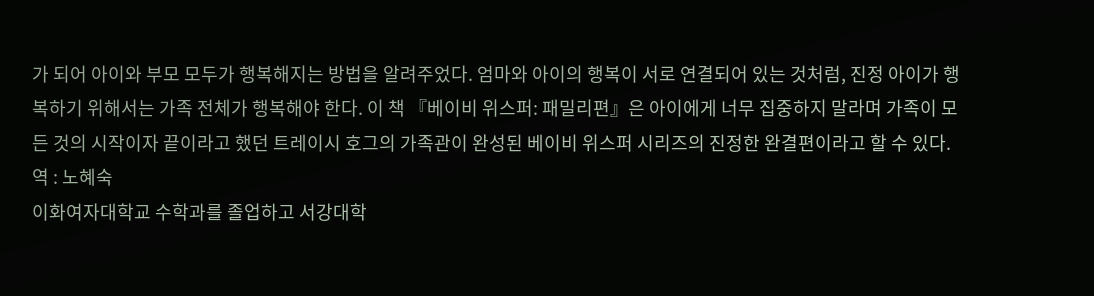가 되어 아이와 부모 모두가 행복해지는 방법을 알려주었다. 엄마와 아이의 행복이 서로 연결되어 있는 것처럼, 진정 아이가 행복하기 위해서는 가족 전체가 행복해야 한다. 이 책 『베이비 위스퍼: 패밀리편』은 아이에게 너무 집중하지 말라며 가족이 모든 것의 시작이자 끝이라고 했던 트레이시 호그의 가족관이 완성된 베이비 위스퍼 시리즈의 진정한 완결편이라고 할 수 있다.
역 : 노혜숙
이화여자대학교 수학과를 졸업하고 서강대학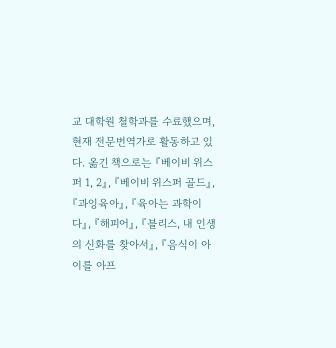교 대학원 철학과를 수료했으며, 현재 전문번역가로 활동하고 있다. 옮긴 책으로는 『베이비 위스퍼 1, 2』, 『베이비 위스퍼 골드』, 『과잉육아』, 『육아는 과학이다』, 『해피어』, 『블리스, 내 인생의 신화를 찾아서』, 『음식이 아이를 아프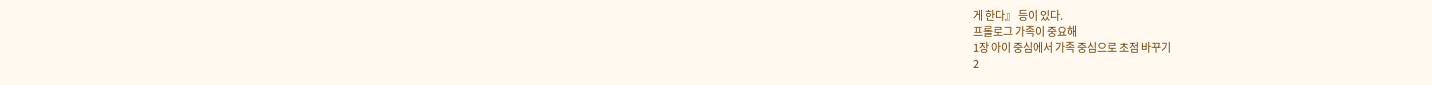게 한다』 등이 있다.
프롤로그 가족이 중요해
1장 아이 중심에서 가족 중심으로 초점 바꾸기
2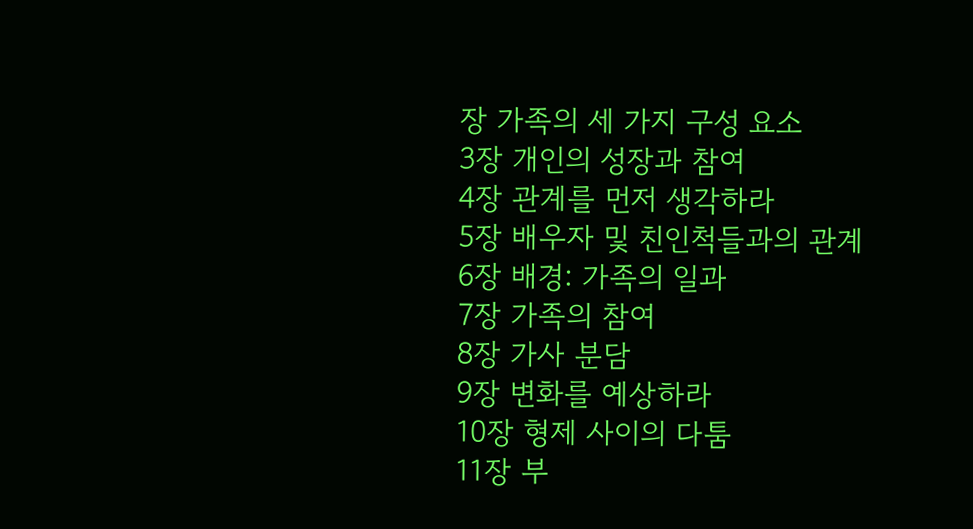장 가족의 세 가지 구성 요소
3장 개인의 성장과 참여
4장 관계를 먼저 생각하라
5장 배우자 및 친인척들과의 관계
6장 배경: 가족의 일과
7장 가족의 참여
8장 가사 분담
9장 변화를 예상하라
10장 형제 사이의 다툼
11장 부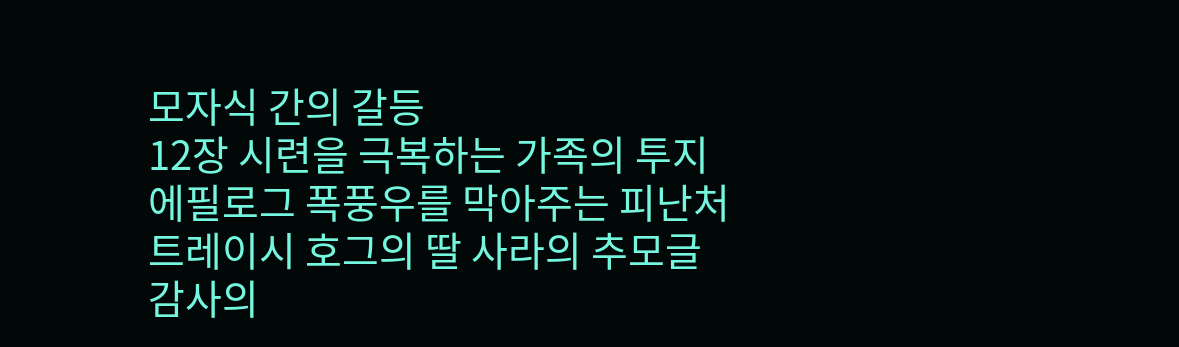모자식 간의 갈등
12장 시련을 극복하는 가족의 투지
에필로그 폭풍우를 막아주는 피난처
트레이시 호그의 딸 사라의 추모글
감사의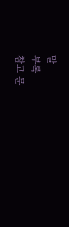말
부록
참고 문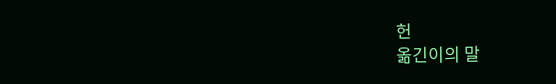헌
옮긴이의 말